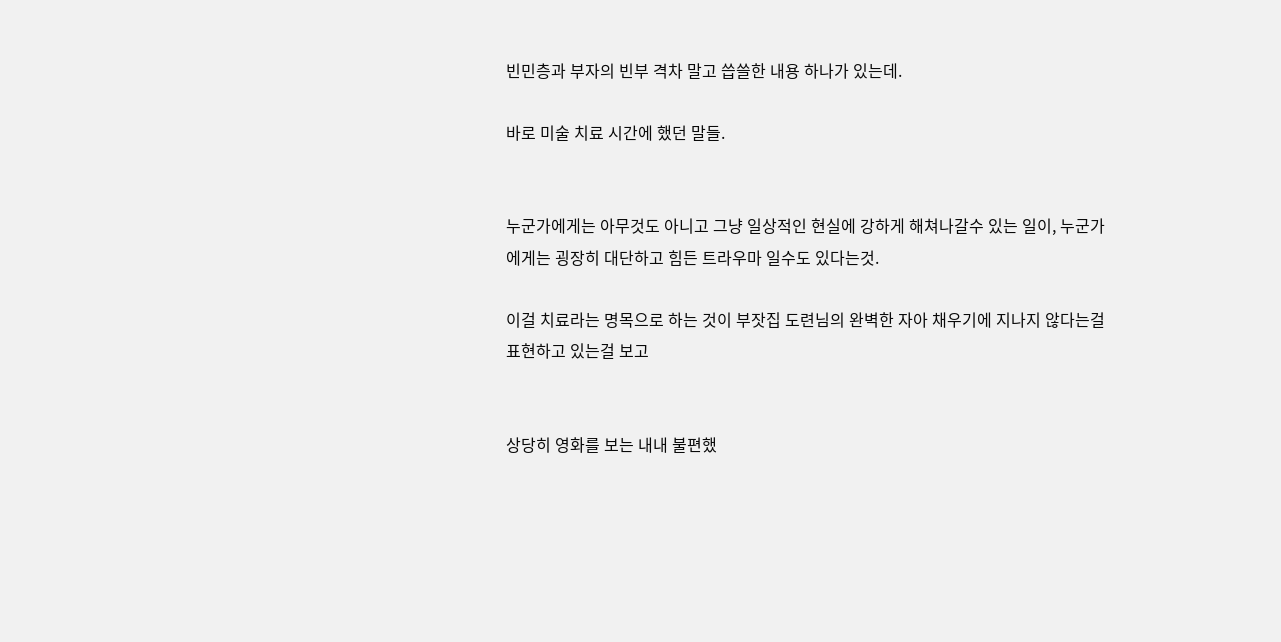빈민층과 부자의 빈부 격차 말고 씁쓸한 내용 하나가 있는데.

바로 미술 치료 시간에 했던 말들.


누군가에게는 아무것도 아니고 그냥 일상적인 현실에 강하게 해쳐나갈수 있는 일이, 누군가에게는 굉장히 대단하고 힘든 트라우마 일수도 있다는것.

이걸 치료라는 명목으로 하는 것이 부잣집 도련님의 완벽한 자아 채우기에 지나지 않다는걸 표현하고 있는걸 보고


상당히 영화를 보는 내내 불편했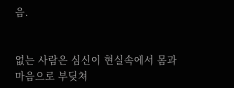음.


없는 사람은 심신이 현실속에서 몸과 마음으로 부딪쳐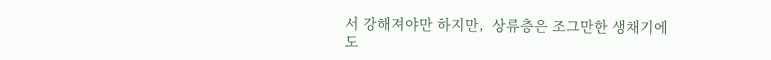서 강해져야만 하지만,  상류층은 조그만한 생채기에도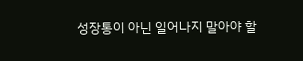성장통이 아닌 일어나지 말아야 할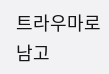트라우마로 남고